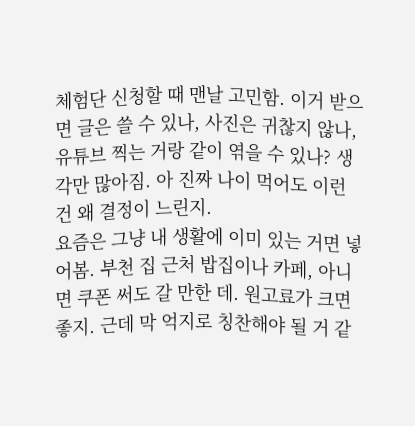체험단 신청할 때 맨날 고민함. 이거 받으면 글은 쓸 수 있나, 사진은 귀찮지 않나, 유튜브 찍는 거랑 같이 엮을 수 있나? 생각만 많아짐. 아 진짜 나이 먹어도 이런 건 왜 결정이 느린지.
요즘은 그냥 내 생활에 이미 있는 거면 넣어봄. 부천 집 근처 밥집이나 카페, 아니면 쿠폰 써도 갈 만한 데. 원고료가 크면 좋지. 근데 막 억지로 칭찬해야 될 거 같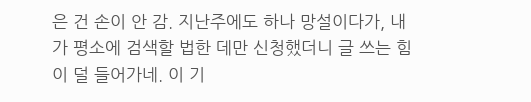은 건 손이 안 감. 지난주에도 하나 망설이다가, 내가 평소에 검색할 법한 데만 신청했더니 글 쓰는 힘이 덜 들어가네. 이 기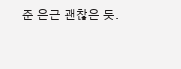준 은근 괜찮은 듯.